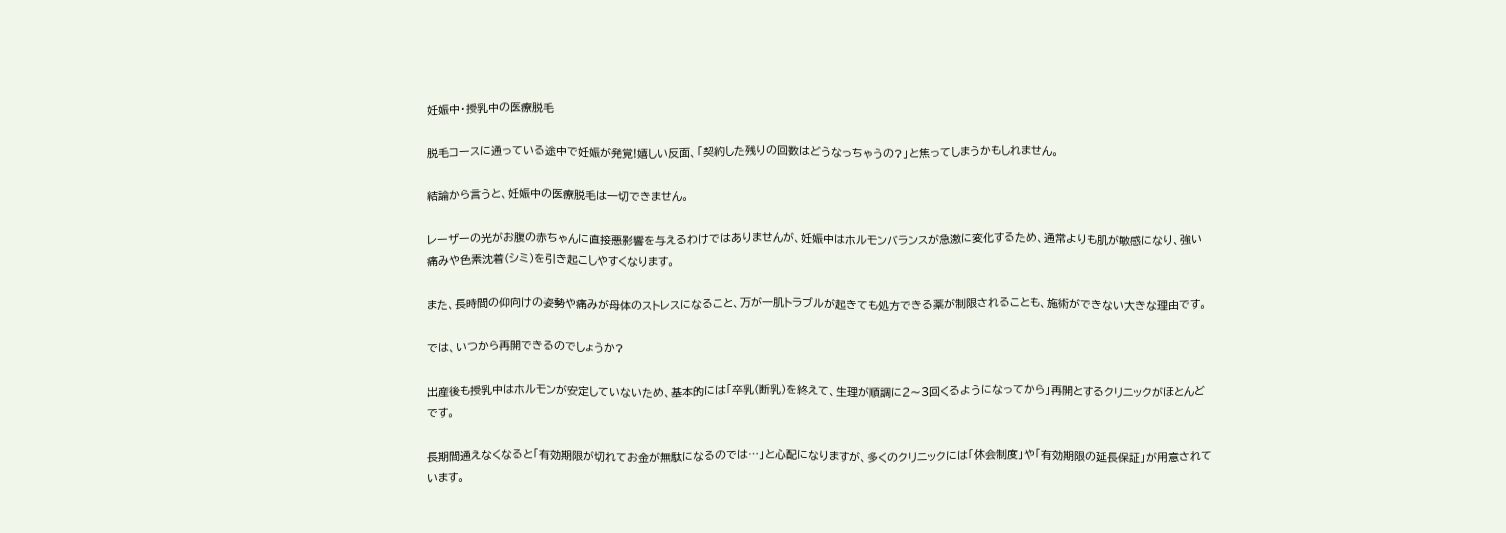妊娠中・授乳中の医療脱毛

脱毛コースに通っている途中で妊娠が発覚!嬉しい反面、「契約した残りの回数はどうなっちゃうの?」と焦ってしまうかもしれません。

結論から言うと、妊娠中の医療脱毛は一切できません。

レーザーの光がお腹の赤ちゃんに直接悪影響を与えるわけではありませんが、妊娠中はホルモンバランスが急激に変化するため、通常よりも肌が敏感になり、強い痛みや色素沈着(シミ)を引き起こしやすくなります。

また、長時間の仰向けの姿勢や痛みが母体のストレスになること、万が一肌トラブルが起きても処方できる薬が制限されることも、施術ができない大きな理由です。

では、いつから再開できるのでしょうか?

出産後も授乳中はホルモンが安定していないため、基本的には「卒乳(断乳)を終えて、生理が順調に2〜3回くるようになってから」再開とするクリニックがほとんどです。

長期間通えなくなると「有効期限が切れてお金が無駄になるのでは…」と心配になりますが、多くのクリニックには「休会制度」や「有効期限の延長保証」が用意されています。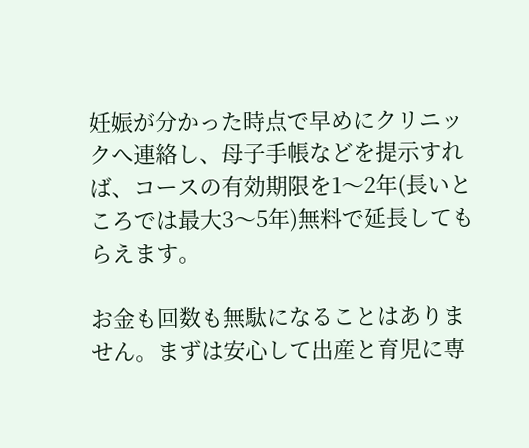妊娠が分かった時点で早めにクリニックへ連絡し、母子手帳などを提示すれば、コースの有効期限を1〜2年(長いところでは最大3〜5年)無料で延長してもらえます。

お金も回数も無駄になることはありません。まずは安心して出産と育児に専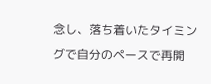念し、落ち着いたタイミングで自分のペースで再開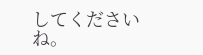してくださいね。